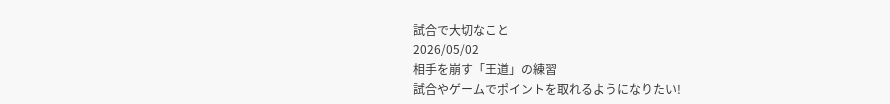試合で大切なこと
2026/05/02
相手を崩す「王道」の練習
試合やゲームでポイントを取れるようになりたい!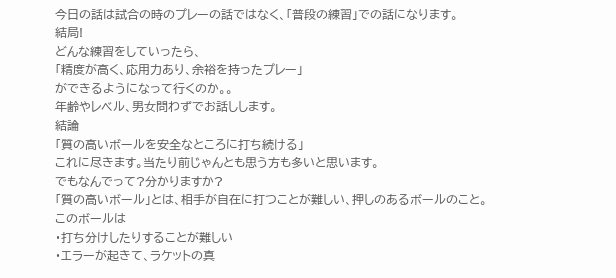今日の話は試合の時のプレーの話ではなく、「普段の練習」での話になります。
結局!
どんな練習をしていったら、
「精度が高く、応用力あり、余裕を持ったプレー」
ができるようになって行くのか。。
年齢やレベル、男女問わずでお話しします。
結論
「質の高いボールを安全なところに打ち続ける」
これに尽きます。当たり前じゃんとも思う方も多いと思います。
でもなんでって?分かりますか?
「質の高いボール」とは、相手が自在に打つことが難しい、押しのあるボールのこと。
このボールは
・打ち分けしたりすることが難しい
・エラーが起きて、ラケットの真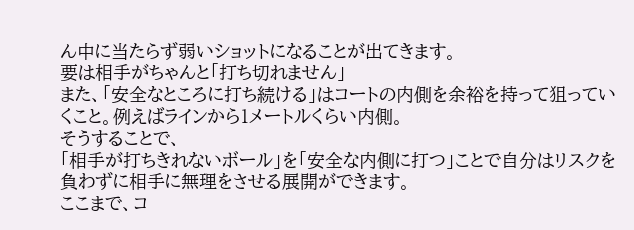ん中に当たらず弱いショットになることが出てきます。
要は相手がちゃんと「打ち切れません」
また、「安全なところに打ち続ける」はコートの内側を余裕を持って狙っていくこと。例えばラインから1メートルくらい内側。
そうすることで、
「相手が打ちきれないボール」を「安全な内側に打つ」ことで自分はリスクを負わずに相手に無理をさせる展開ができます。
ここまで、コ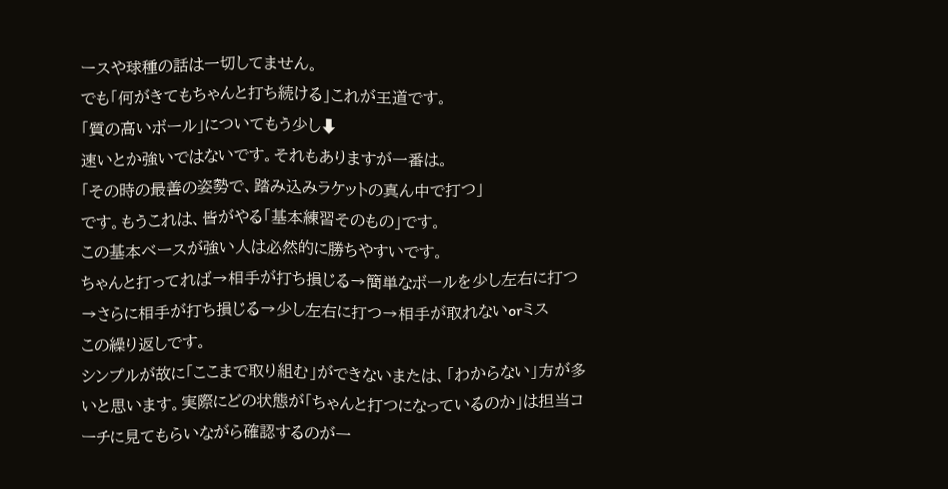ースや球種の話は一切してません。
でも「何がきてもちゃんと打ち続ける」これが王道です。
「質の高いボール」についてもう少し⬇
速いとか強いではないです。それもありますが一番は。
「その時の最善の姿勢で、踏み込みラケットの真ん中で打つ」
です。もうこれは、皆がやる「基本練習そのもの」です。
この基本ベースが強い人は必然的に勝ちやすいです。
ちゃんと打ってれば→相手が打ち損じる→簡単なボールを少し左右に打つ→さらに相手が打ち損じる→少し左右に打つ→相手が取れないorミス
この繰り返しです。
シンプルが故に「ここまで取り組む」ができないまたは、「わからない」方が多いと思います。実際にどの状態が「ちゃんと打つになっているのか」は担当コーチに見てもらいながら確認するのが一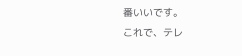番いいです。
これで、テレ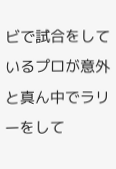ビで試合をしているプロが意外と真ん中でラリーをして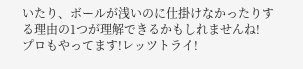いたり、ボールが浅いのに仕掛けなかったりする理由の1つが理解できるかもしれませんね!
プロもやってます!レッツトライ!